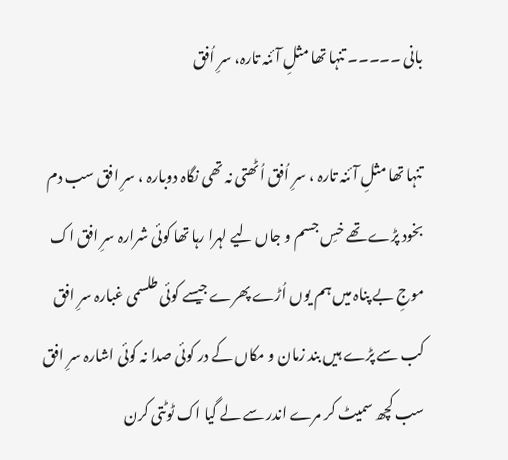بانی ۔۔۔۔۔ تنہا تھا مثلِ آئنہ تارہ، سرِ اُفق

تنہا تھا مثلِ آئنہ تارہ ، سرِ اُفق اُٹھتی نہ تھی نگاہ دوبارہ ، سرِ افق سب دم بخود پڑے تھے خسِ جسم و جاں لیے لہرا رہا تھا کوئی شرارہ سرِ افق اک موجِ بے پناہ میں ہم یوں اُڑے پھرے جیسے کوئی طلسمی غبارہ سرِ افق کب سے پڑے ہیں بند زمان و مکاں کے در کوئی صدا نہ کوئی اشارہ سرِ افق سب کچھ سمیٹ کر مرے اندر سے لے گیا اک ٹوٹتی کرن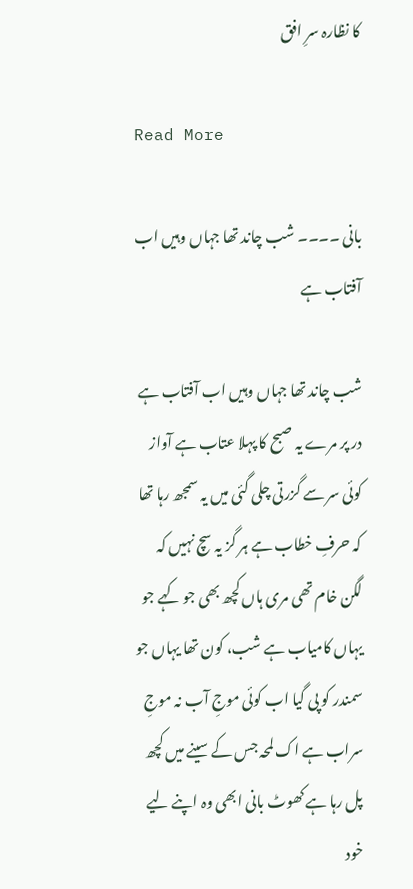کا نظارہ سرِ افق

Read More

بانی ۔۔۔۔ شب چاند تھا جہاں وہیں اب آفتاب ہے

شب چاند تھا جہاں وہیں اب آفتاب ہے در پر مرے یہ صبح کا پہلا عتاب ہے آواز کوئی سر سے گزرتی چلی گئی میں یہ سمجھ رہا تھا کہ حرفِ خطاب ہے ہر گز یہ سچ نہیں کہ لگن خام تھی مری ہاں کچھ بھی جو کہے جو یہاں کامیاب ہے شب، کون تھا یہاں جو سمندر کو پی گیا اب کوئی موجِ آب نہ موجِ سراب ہے اک لمحہ جس کے سینے میں کچھ پل رہا ہے کھوٹ بانی ابھی وہ اپنے لیے خود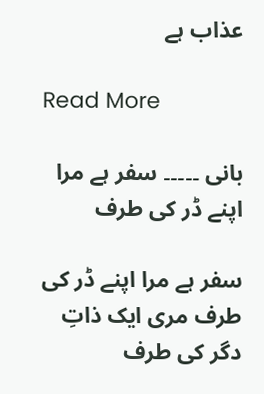عذاب ہے

Read More

بانی ۔۔۔۔۔ سفر ہے مرا اپنے ڈر کی طرف

سفر ہے مرا اپنے ڈر کی طرف مری ایک ذاتِ دگر کی طرف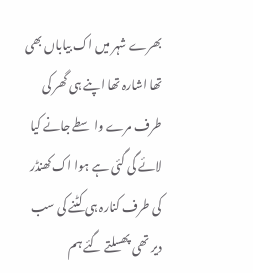بھرے شہر میں اک بیاباں بھی تھا اشارہ تھا اپنے ہی گھر کی طرف مرے واسطے جانے کیا لائے گی گئی ہے ہوا اک کھنڈر کی طرف کنارہ ہی کٹنے کی سب دیر تھی پھسلتے گئے ہم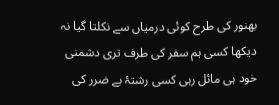بھنور کی طرح کوئی درمیاں سے نکلتا گیا نہ دیکھا کسی ہم سفر کی طرف تری دشمنی خود ہی مائل رہی کسی رشتۂ بے ضرر کی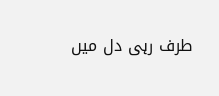طرف رہی دل میں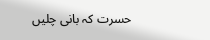حسرت کہ بانی چلیں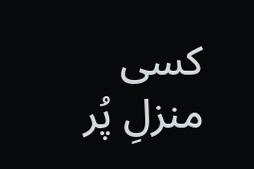کسی منزلِ پُر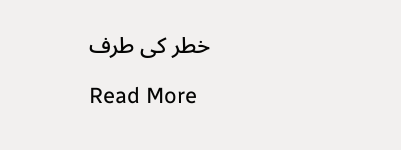خطر کی طرف

Read More